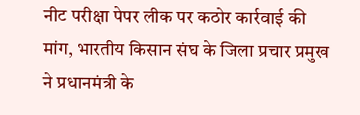नीट परीक्षा पेपर लीक पर कठोर कार्रवाई की मांग, भारतीय किसान संघ के जिला प्रचार प्रमुख ने प्रधानमंत्री के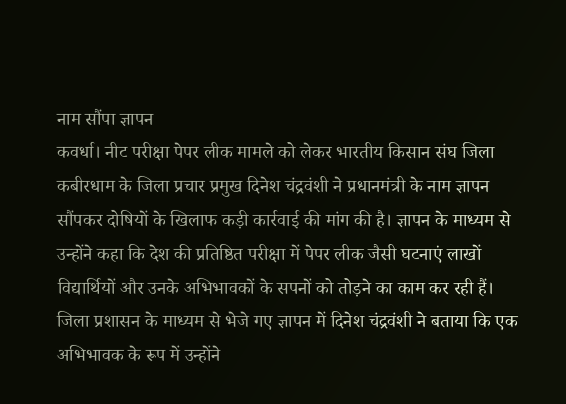नाम सौंपा ज्ञापन
कवर्धा। नीट परीक्षा पेपर लीक मामले को लेकर भारतीय किसान संघ जिला कबीरधाम के जिला प्रचार प्रमुख दिनेश चंद्रवंशी ने प्रधानमंत्री के नाम ज्ञापन सौंपकर दोषियों के खिलाफ कड़ी कार्रवाई की मांग की है। ज्ञापन के माध्यम से उन्होंने कहा कि देश की प्रतिष्ठित परीक्षा में पेपर लीक जैसी घटनाएं लाखों विद्यार्थियों और उनके अभिभावकों के सपनों को तोड़ने का काम कर रही हैं।
जिला प्रशासन के माध्यम से भेजे गए ज्ञापन में दिनेश चंद्रवंशी ने बताया कि एक अभिभावक के रूप में उन्होंने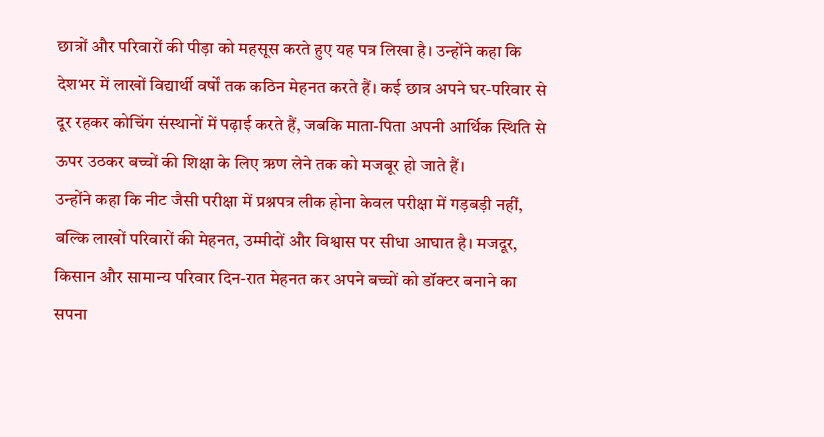छात्रों और परिवारों की पीड़ा को महसूस करते हुए यह पत्र लिखा है। उन्होंने कहा कि देशभर में लाखों विद्यार्थी वर्षों तक कठिन मेहनत करते हैं। कई छात्र अपने घर-परिवार से दूर रहकर कोचिंग संस्थानों में पढ़ाई करते हैं, जबकि माता-पिता अपनी आर्थिक स्थिति से ऊपर उठकर बच्चों की शिक्षा के लिए ऋण लेने तक को मजबूर हो जाते हैं।
उन्होंने कहा कि नीट जैसी परीक्षा में प्रश्नपत्र लीक होना केवल परीक्षा में गड़बड़ी नहीं, बल्कि लाखों परिवारों की मेहनत, उम्मीदों और विश्वास पर सीधा आघात है। मजदूर, किसान और सामान्य परिवार दिन-रात मेहनत कर अपने बच्चों को डॉक्टर बनाने का सपना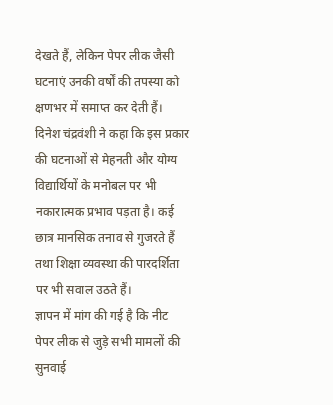देखते हैं, लेकिन पेपर लीक जैसी घटनाएं उनकी वर्षों की तपस्या को क्षणभर में समाप्त कर देती हैं।
दिनेश चंद्रवंशी ने कहा कि इस प्रकार की घटनाओं से मेहनती और योग्य विद्यार्थियों के मनोबल पर भी नकारात्मक प्रभाव पड़ता है। कई छात्र मानसिक तनाव से गुजरते हैं तथा शिक्षा व्यवस्था की पारदर्शिता पर भी सवाल उठते हैं।
ज्ञापन में मांग की गई है कि नीट पेपर लीक से जुड़े सभी मामलों की सुनवाई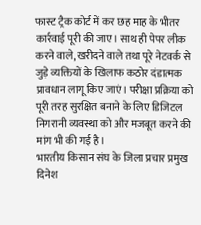फास्ट ट्रैक कोर्ट में कर छह माह के भीतर कार्रवाई पूरी की जाए। साथ ही पेपर लीक करने वाले, खरीदने वाले तथा पूरे नेटवर्क से जुड़े व्यक्तियों के खिलाफ कठोर दंडात्मक प्रावधान लागू किए जाएं। परीक्षा प्रक्रिया को पूरी तरह सुरक्षित बनाने के लिए डिजिटल निगरानी व्यवस्था को और मजबूत करने की मांग भी की गई है।
भारतीय किसान संघ के जिला प्रचार प्रमुख दिनेश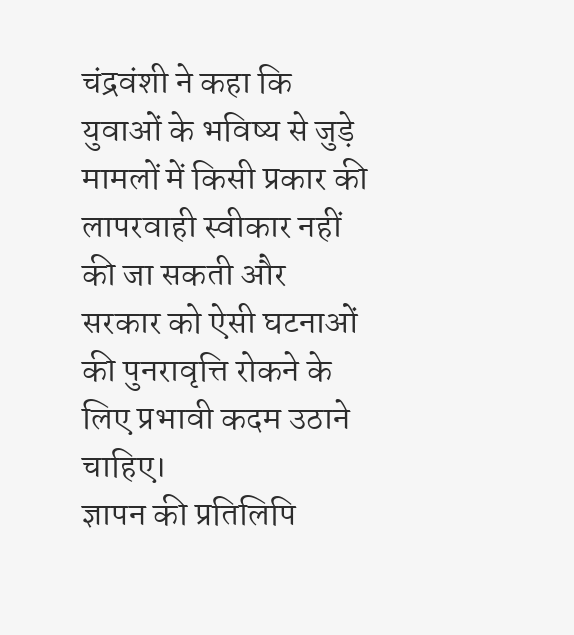चंद्रवंशी ने कहा कि युवाओं के भविष्य से जुड़े मामलों में किसी प्रकार की लापरवाही स्वीकार नहीं की जा सकती और सरकार को ऐसी घटनाओं की पुनरावृत्ति रोकने के लिए प्रभावी कदम उठाने चाहिए।
ज्ञापन की प्रतिलिपि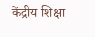केंद्रीय शिक्षा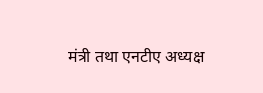मंत्री तथा एनटीए अध्यक्ष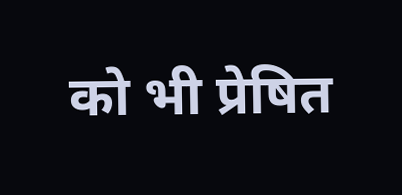को भी प्रेषित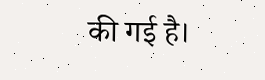की गई है।